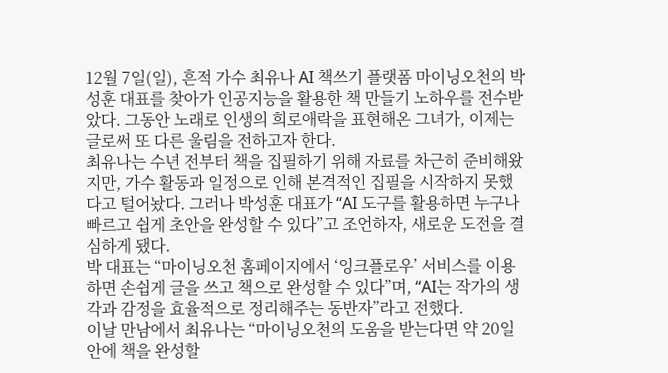12월 7일(일), 흔적 가수 최유나 AI 책쓰기 플랫폼 마이닝오천의 박성훈 대표를 찾아가 인공지능을 활용한 책 만들기 노하우를 전수받았다. 그동안 노래로 인생의 희로애락을 표현해온 그녀가, 이제는 글로써 또 다른 울림을 전하고자 한다.
최유나는 수년 전부터 책을 집필하기 위해 자료를 차근히 준비해왔지만, 가수 활동과 일정으로 인해 본격적인 집필을 시작하지 못했다고 털어놨다. 그러나 박성훈 대표가 “AI 도구를 활용하면 누구나 빠르고 쉽게 초안을 완성할 수 있다”고 조언하자, 새로운 도전을 결심하게 됐다.
박 대표는 “마이닝오천 홈페이지에서 ‘잉크플로우’ 서비스를 이용하면 손쉽게 글을 쓰고 책으로 완성할 수 있다”며, “AI는 작가의 생각과 감정을 효율적으로 정리해주는 동반자”라고 전했다.
이날 만남에서 최유나는 “마이닝오천의 도움을 받는다면 약 20일 안에 책을 완성할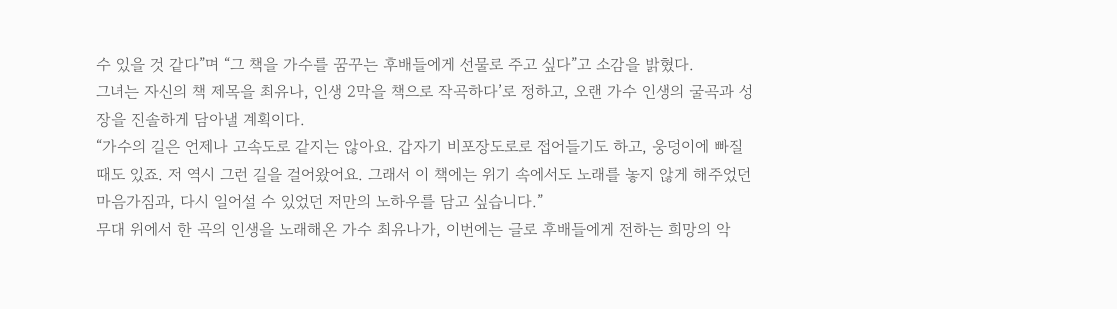수 있을 것 같다”며 “그 책을 가수를 꿈꾸는 후배들에게 선물로 주고 싶다”고 소감을 밝혔다.
그녀는 자신의 책 제목을 최유나, 인생 2막을 책으로 작곡하다’로 정하고, 오랜 가수 인생의 굴곡과 성장을 진솔하게 담아낼 계획이다.
“가수의 길은 언제나 고속도로 같지는 않아요. 갑자기 비포장도로로 접어들기도 하고, 웅덩이에 빠질 때도 있죠. 저 역시 그런 길을 걸어왔어요. 그래서 이 책에는 위기 속에서도 노래를 놓지 않게 해주었던 마음가짐과, 다시 일어설 수 있었던 저만의 노하우를 담고 싶습니다.”
무대 위에서 한 곡의 인생을 노래해온 가수 최유나가, 이번에는 글로 후배들에게 전하는 희망의 악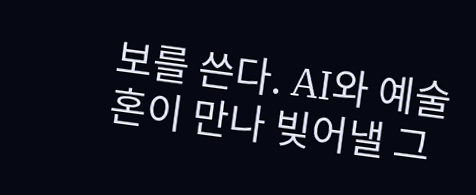보를 쓴다. AI와 예술혼이 만나 빚어낼 그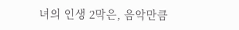녀의 인생 2막은, 음악만큼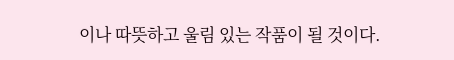이나 따뜻하고 울림 있는 작품이 될 것이다.